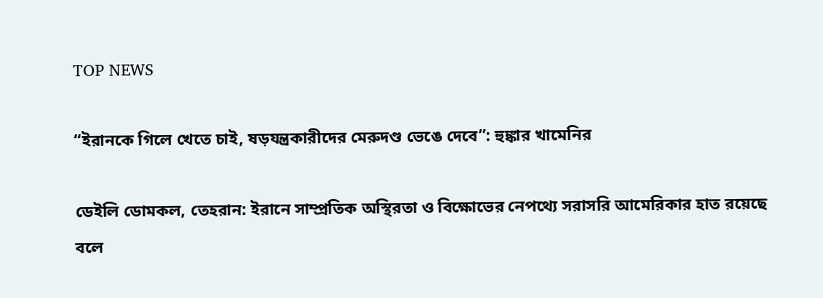TOP NEWS

“ইরানকে গিলে খেতে চাই, ষড়যন্ত্রকারীদের মেরুদণ্ড ভেঙে দেবে”: হুঙ্কার খামেনির

ডেইলি ডোমকল, তেহরান: ইরানে সাম্প্রতিক অস্থিরতা ও বিক্ষোভের নেপথ্যে সরাসরি আমেরিকার হাত রয়েছে বলে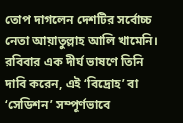তোপ দাগলেন দেশটির সর্বোচ্চ নেতা আয়াতুল্লাহ আলি খামেনি। রবিবার এক দীর্ঘ ভাষণে তিনি দাবি করেন, এই ‘বিদ্রোহ’ বা ‘সেডিশন’ সম্পূর্ণভাবে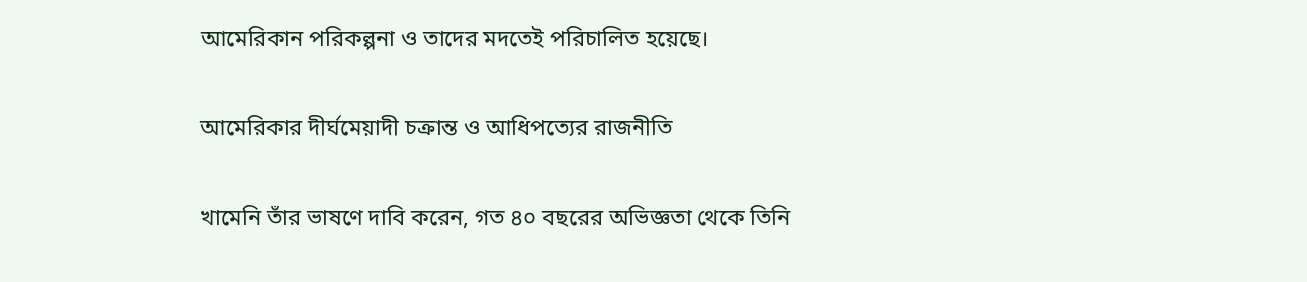আমেরিকান পরিকল্পনা ও তাদের মদতেই পরিচালিত হয়েছে।

আমেরিকার দীর্ঘমেয়াদী চক্রান্ত ও আধিপত্যের রাজনীতি

খামেনি তাঁর ভাষণে দাবি করেন, গত ৪০ বছরের অভিজ্ঞতা থেকে তিনি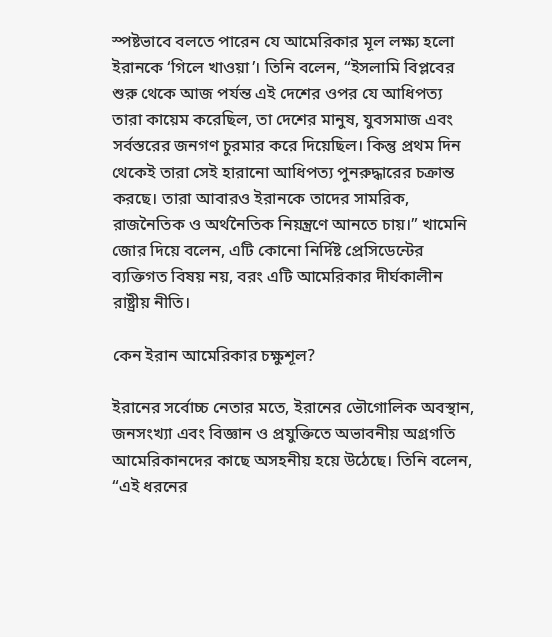স্পষ্টভাবে বলতে পারেন যে আমেরিকার মূল লক্ষ্য হলো ইরানকে ‘গিলে খাওয়া’। তিনি বলেন, “ইসলামি বিপ্লবের শুরু থেকে আজ পর্যন্ত এই দেশের ওপর যে আধিপত্য তারা কায়েম করেছিল, তা দেশের মানুষ, যুবসমাজ এবং সর্বস্তরের জনগণ চুরমার করে দিয়েছিল। কিন্তু প্রথম দিন থেকেই তারা সেই হারানো আধিপত্য পুনরুদ্ধারের চক্রান্ত করছে। তারা আবারও ইরানকে তাদের সামরিক, রাজনৈতিক ও অর্থনৈতিক নিয়ন্ত্রণে আনতে চায়।” খামেনি জোর দিয়ে বলেন, এটি কোনো নির্দিষ্ট প্রেসিডেন্টের ব্যক্তিগত বিষয় নয়, বরং এটি আমেরিকার দীর্ঘকালীন রাষ্ট্রীয় নীতি।

কেন ইরান আমেরিকার চক্ষুশূল?

ইরানের সর্বোচ্চ নেতার মতে, ইরানের ভৌগোলিক অবস্থান, জনসংখ্যা এবং বিজ্ঞান ও প্রযুক্তিতে অভাবনীয় অগ্রগতি আমেরিকানদের কাছে অসহনীয় হয়ে উঠেছে। তিনি বলেন, “এই ধরনের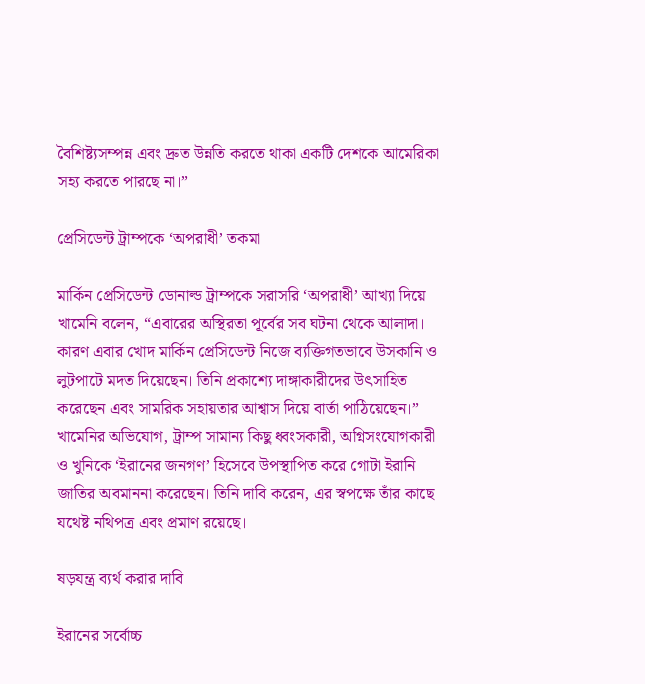বৈশিষ্ট্যসম্পন্ন এবং দ্রুত উন্নতি করতে থাকা একটি দেশকে আমেরিকা সহ্য করতে পারছে না।”

প্রেসিডেন্ট ট্রাম্পকে ‘অপরাধী’ তকমা

মার্কিন প্রেসিডেন্ট ডোনাল্ড ট্রাম্পকে সরাসরি ‘অপরাধী’ আখ্যা দিয়ে খামেনি বলেন, “এবারের অস্থিরতা পূর্বের সব ঘটনা থেকে আলাদা। কারণ এবার খোদ মার্কিন প্রেসিডেন্ট নিজে ব্যক্তিগতভাবে উসকানি ও লুটপাটে মদত দিয়েছেন। তিনি প্রকাশ্যে দাঙ্গাকারীদের উৎসাহিত করেছেন এবং সামরিক সহায়তার আশ্বাস দিয়ে বার্তা পাঠিয়েছেন।” খামেনির অভিযোগ, ট্রাম্প সামান্য কিছু ধ্বংসকারী, অগ্নিসংযোগকারী ও খুনিকে ‘ইরানের জনগণ’ হিসেবে উপস্থাপিত করে গোটা ইরানি জাতির অবমাননা করেছেন। তিনি দাবি করেন, এর স্বপক্ষে তাঁর কাছে যথেষ্ট নথিপত্র এবং প্রমাণ রয়েছে।

ষড়যন্ত্র ব্যর্থ করার দাবি

ইরানের সর্বোচ্চ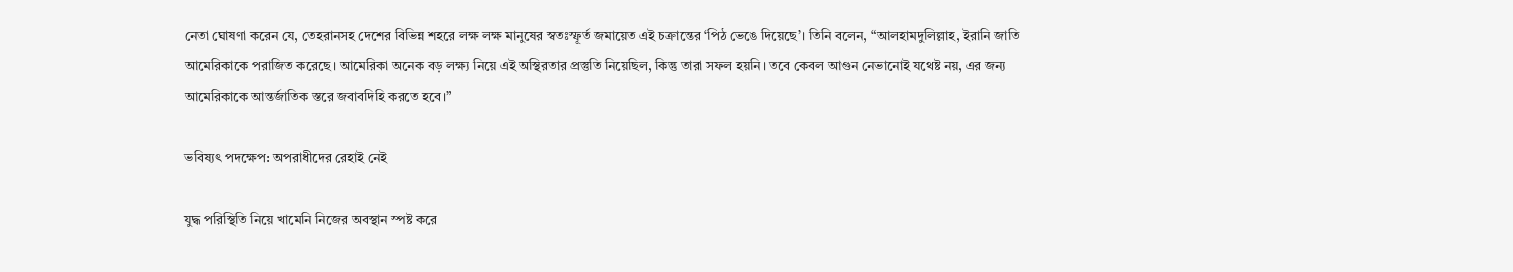নেতা ঘোষণা করেন যে, তেহরানসহ দেশের বিভিন্ন শহরে লক্ষ লক্ষ মানুষের স্বতঃস্ফূর্ত জমায়েত এই চক্রান্তের ‘পিঠ ভেঙে দিয়েছে’। তিনি বলেন, “আলহামদুলিল্লাহ, ইরানি জাতি আমেরিকাকে পরাজিত করেছে। আমেরিকা অনেক বড় লক্ষ্য নিয়ে এই অস্থিরতার প্রস্তুতি নিয়েছিল, কিন্তু তারা সফল হয়নি। তবে কেবল আগুন নেভানোই যথেষ্ট নয়, এর জন্য আমেরিকাকে আন্তর্জাতিক স্তরে জবাবদিহি করতে হবে।”

ভবিষ্যৎ পদক্ষেপ: অপরাধীদের রেহাই নেই

যুদ্ধ পরিস্থিতি নিয়ে খামেনি নিজের অবস্থান স্পষ্ট করে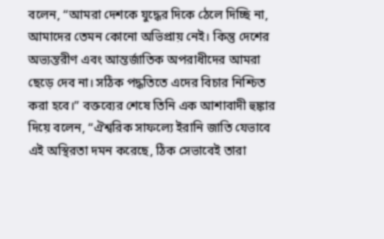বলেন, “আমরা দেশকে যুদ্ধের দিকে ঠেলে দিচ্ছি না, আমাদের তেমন কোনো অভিপ্রায় নেই। কিন্তু দেশের অভ্যন্তরীণ এবং আন্তর্জাতিক অপরাধীদের আমরা ছেড়ে দেব না। সঠিক পদ্ধতিতে এদের বিচার নিশ্চিত করা হবে।” বক্তব্যের শেষে তিনি এক আশাবাদী হুঙ্কার দিয়ে বলেন, “ঐশ্বরিক সাফল্যে ইরানি জাতি যেভাবে এই অস্থিরতা দমন করেছে, ঠিক সেভাবেই তারা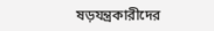ষড়যন্ত্রকারীদের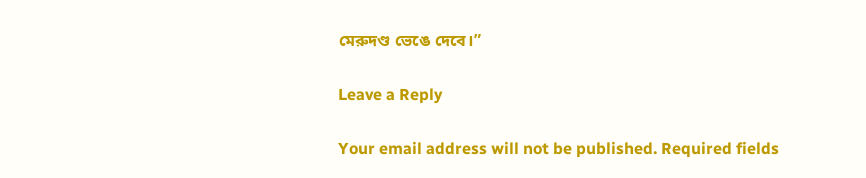মেরুদণ্ড ভেঙে দেবে।”

Leave a Reply

Your email address will not be published. Required fields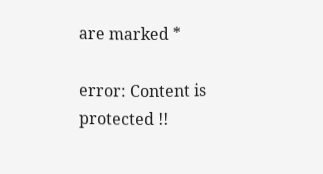are marked *

error: Content is protected !!